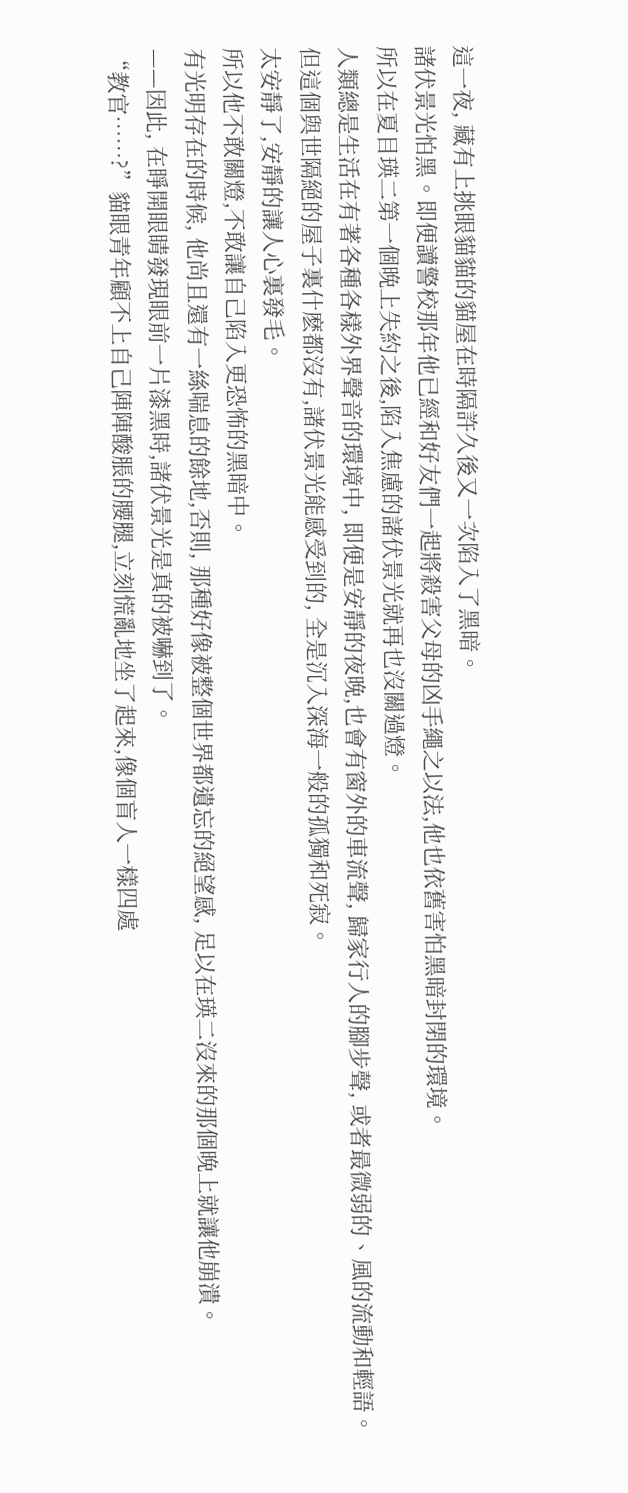這一夜, 藏有上挑眼貓貓的貓屋在時隔許久後又一次陷入了黑暗。
諸伏景光怕黑。即便讀警校那年他已經和好友們一起將殺害父母的凶手繩之以法,他也依舊害怕黑暗封閉的環境。
所以在夏目瑛二第一個晚上失約之後,陷入焦慮的諸伏景光就再也沒關過燈。
人類總是生活在有著各種各樣外界聲音的環境中, 即便是安靜的夜晚,也會有窗外的車流聲, 歸家行人的腳步聲, 或者最微弱的、風的流動和輕語。
但這個與世隔絕的屋子裏什麽都沒有,諸伏景光能感受到的, 全是沉入深海一般的孤獨和死寂。
太安靜了,安靜的讓人心裏發毛。
所以他不敢關燈,不敢讓自己陷入更恐怖的黑暗中。
有光明存在的時候, 他尚且還有一絲喘息的餘地,否則, 那種好像被整個世界都遺忘的絕望感, 足以在瑛二沒來的那個晚上就讓他崩潰。
——因此, 在睜開眼睛發現眼前一片漆黑時,諸伏景光是真的被嚇到了。
“教官……?”貓眼青年顧不上自己陣陣酸脹的腰腿,立刻慌亂地坐了起來,像個盲人一樣四處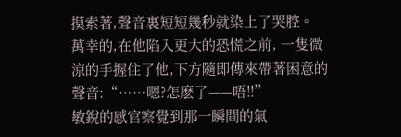摸索著,聲音裏短短幾秒就染上了哭腔。
萬幸的,在他陷入更大的恐慌之前, 一隻微涼的手握住了他,下方隨即傳來帶著困意的聲音:“……嗯?怎麽了——唔!!”
敏銳的感官察覺到那一瞬間的氣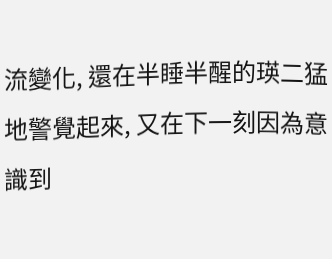流變化, 還在半睡半醒的瑛二猛地警覺起來, 又在下一刻因為意識到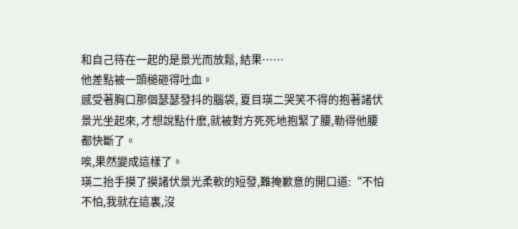和自己待在一起的是景光而放鬆, 結果……
他差點被一頭槌砸得吐血。
感受著胸口那個瑟瑟發抖的腦袋, 夏目瑛二哭笑不得的抱著諸伏景光坐起來, 才想說點什麽,就被對方死死地抱緊了腰,勒得他腰都快斷了。
唉,果然變成這樣了。
瑛二抬手摸了摸諸伏景光柔軟的短發,難掩歉意的開口道:“不怕不怕,我就在這裏,沒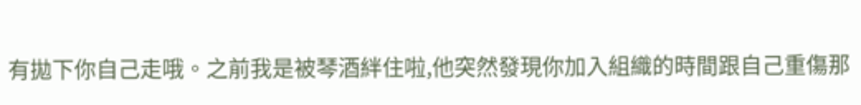有拋下你自己走哦。之前我是被琴酒絆住啦,他突然發現你加入組織的時間跟自己重傷那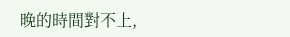晚的時間對不上,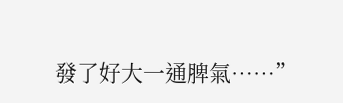發了好大一通脾氣……”